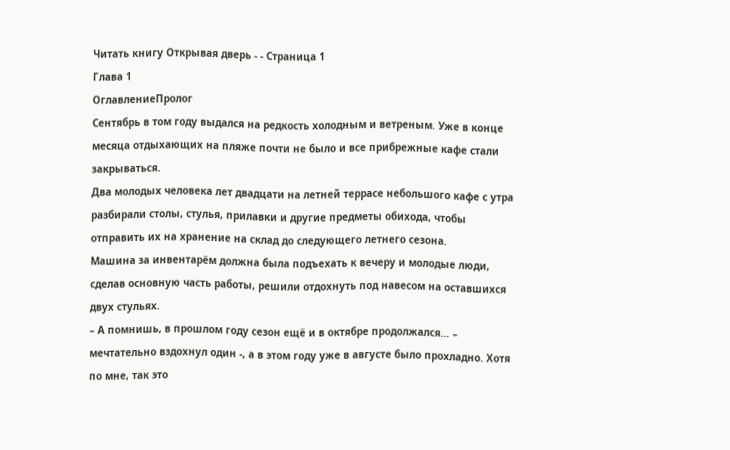Читать книгу Открывая дверь - - Страница 1
Глава 1
ОглавлениеПролог
Сентябрь в том году выдался на редкость холодным и ветреным. Уже в конце месяца отдыхающих на пляже почти не было и все прибрежные кафе стали закрываться.
Два молодых человека лет двадцати на летней террасе небольшого кафе с утра разбирали столы, стулья, прилавки и другие предметы обихода, чтобы отправить их на хранение на склад до следующего летнего сезона.
Машина за инвентарём должна была подъехать к вечеру и молодые люди, сделав основную часть работы, решили отдохнуть под навесом на оставшихся двух стульях.
– А помнишь, в прошлом году сезон ещё и в октябре продолжался… – мечтательно вздохнул один -, а в этом году уже в августе было прохладно. Хотя по мне, так это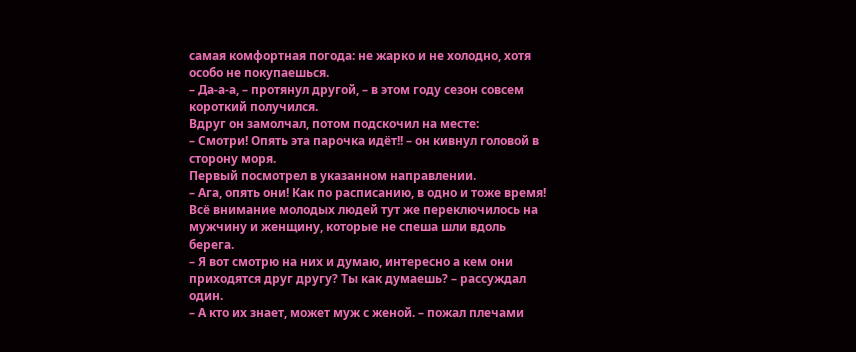самая комфортная погода: не жарко и не холодно, хотя особо не покупаешься.
– Да-а-а, – протянул другой, – в этом году сезон совсем короткий получился.
Вдруг он замолчал, потом подскочил на месте:
– Смотри! Опять эта парочка идёт!! – он кивнул головой в сторону моря.
Первый посмотрел в указанном направлении.
– Ага, опять они! Как по расписанию, в одно и тоже время!
Всё внимание молодых людей тут же переключилось на мужчину и женщину, которые не спеша шли вдоль берега.
– Я вот смотрю на них и думаю, интересно а кем они приходятся друг другу? Ты как думаешь? – рассуждал один.
– А кто их знает, может муж с женой. – пожал плечами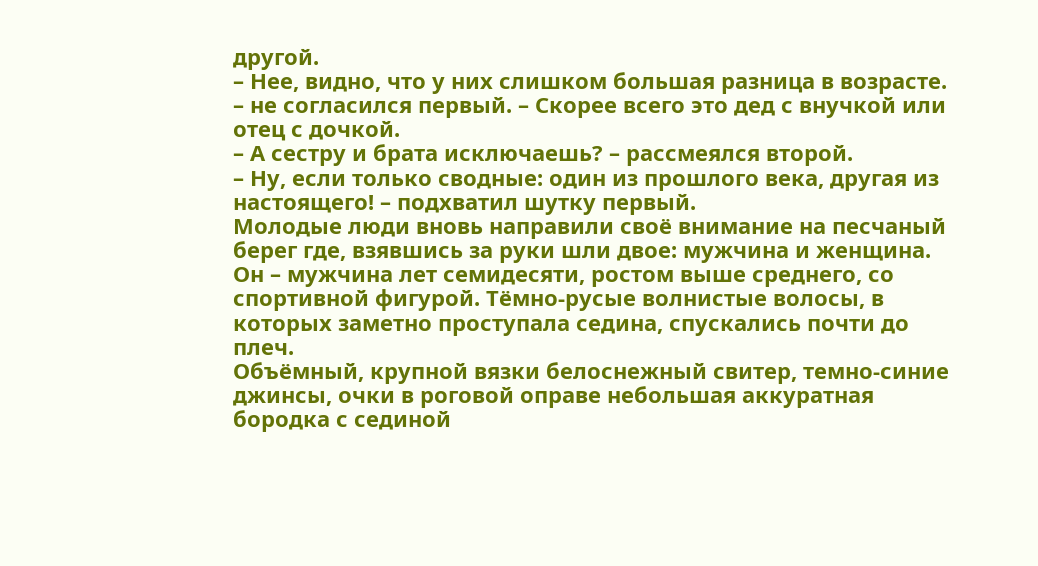другой.
– Нее, видно, что у них слишком большая разница в возрасте. – не согласился первый. – Скорее всего это дед с внучкой или отец с дочкой.
– А сестру и брата исключаешь? – рассмеялся второй.
– Ну, если только сводные: один из прошлого века, другая из настоящего! – подхватил шутку первый.
Молодые люди вновь направили своё внимание на песчаный берег где, взявшись за руки шли двое: мужчина и женщина.
Он – мужчина лет семидесяти, ростом выше среднего, со спортивной фигурой. Тёмно-русые волнистые волосы, в которых заметно проступала седина, спускались почти до плеч.
Объёмный, крупной вязки белоснежный свитер, темно-синие джинсы, очки в роговой оправе небольшая аккуратная бородка с сединой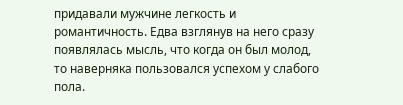придавали мужчине легкость и романтичность. Едва взглянув на него сразу появлялась мысль, что когда он был молод, то наверняка пользовался успехом у слабого пола.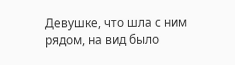Девушке, что шла с ним рядом, на вид было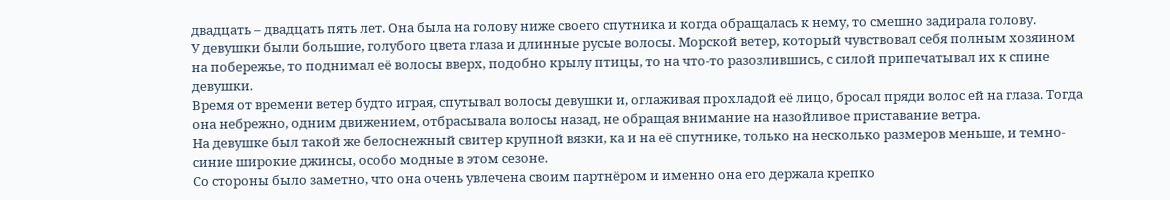двадцать – двадцать пять лет. Она была на голову ниже своего спутника и когда обращалась к нему, то смешно задирала голову.
У девушки были большие, голубого цвета глаза и длинные русые волосы. Морской ветер, который чувствовал себя полным хозяином на побережье, то поднимал её волосы вверх, подобно крылу птицы, то на что-то разозлившись, с силой припечатывал их к спине девушки.
Время от времени ветер будто играя, спутывал волосы девушки и, оглаживая прохладой её лицо, бросал пряди волос ей на глаза. Тогда она небрежно, одним движением, отбрасывала волосы назад, не обращая внимание на назойливое приставание ветра.
На девушке был такой же белоснежный свитер крупной вязки, ка и на её спутнике, только на несколько размеров меньше, и темно-синие широкие джинсы, особо модные в этом сезоне.
Со стороны было заметно, что она очень увлечена своим партнёром и именно она его держала крепко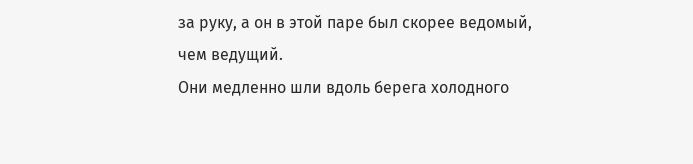за руку, а он в этой паре был скорее ведомый, чем ведущий.
Они медленно шли вдоль берега холодного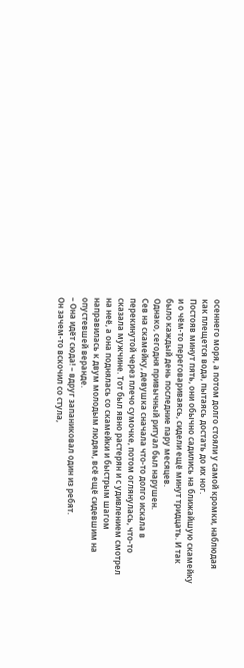осеннего моря, а потом долго стояли у самой кромки, наблюдая как плещется вода, пытаясь достать до их ног.
Постояв минут пять, они обычно садились на ближайшую скамейку и о чём-то переговариваясь, сидели ещё минут тридцать. И так было каждый день последние пару месяцев.
Однако, сегодня привычный ритуал был нарушен.
Сев на скамейку, девушка сначала что-то долго искала в перекинутой через плечо сумочке, потом оглянулась, что-то сказала мужчине. Тот был явно растерян и с удивлением смотрел на неё, а она поднялась со скамейки и быстрым шагом направилась к двум молодым людям, всё ещё сидевшим на опустевшей веранде.
– Она идёт сюда! – вдруг запаниковал один из ребят.
Он зачем-то вскочил со стула,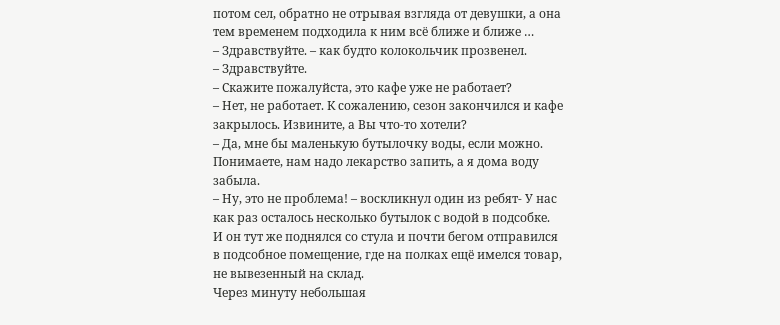потом сел, обратно не отрывая взгляда от девушки, а она тем временем подходила к ним всё ближе и ближе …
– Здравствуйте. – как будто колокольчик прозвенел.
– Здравствуйте.
– Скажите пожалуйста, это кафе уже не работает?
– Нет, не работает. К сожалению, сезон закончился и кафе закрылось. Извините, а Вы что-то хотели?
– Да, мне бы маленькую бутылочку воды, если можно. Понимаете, нам надо лекарство запить, а я дома воду забыла.
– Ну, это не проблема! – воскликнул один из ребят- У нас как раз осталось несколько бутылок с водой в подсобке.
И он тут же поднялся со стула и почти бегом отправился в подсобное помещение, где на полках ещё имелся товар, не вывезенный на склад.
Через минуту небольшая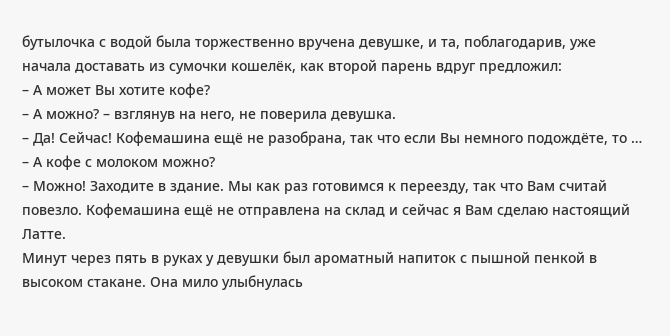бутылочка с водой была торжественно вручена девушке, и та, поблагодарив, уже начала доставать из сумочки кошелёк, как второй парень вдруг предложил:
– А может Вы хотите кофе?
– А можно? – взглянув на него, не поверила девушка.
– Да! Сейчас! Кофемашина ещё не разобрана, так что если Вы немного подождёте, то …
– А кофе с молоком можно?
– Можно! Заходите в здание. Мы как раз готовимся к переезду, так что Вам считай повезло. Кофемашина ещё не отправлена на склад и сейчас я Вам сделаю настоящий Латте.
Минут через пять в руках у девушки был ароматный напиток с пышной пенкой в высоком стакане. Она мило улыбнулась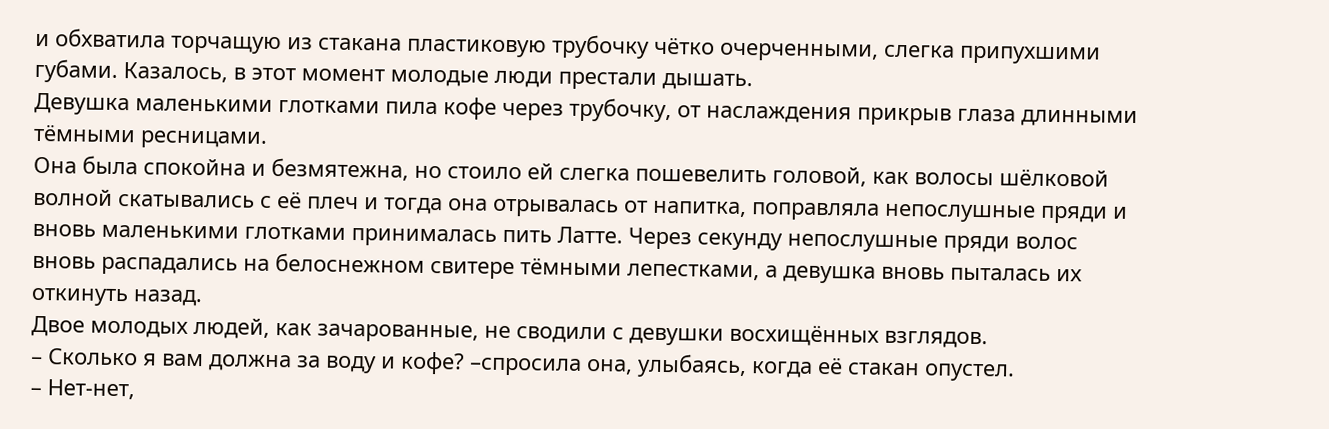и обхватила торчащую из стакана пластиковую трубочку чётко очерченными, слегка припухшими губами. Казалось, в этот момент молодые люди престали дышать.
Девушка маленькими глотками пила кофе через трубочку, от наслаждения прикрыв глаза длинными тёмными ресницами.
Она была спокойна и безмятежна, но стоило ей слегка пошевелить головой, как волосы шёлковой волной скатывались с её плеч и тогда она отрывалась от напитка, поправляла непослушные пряди и вновь маленькими глотками принималась пить Латте. Через секунду непослушные пряди волос вновь распадались на белоснежном свитере тёмными лепестками, а девушка вновь пыталась их откинуть назад.
Двое молодых людей, как зачарованные, не сводили с девушки восхищённых взглядов.
– Сколько я вам должна за воду и кофе? –спросила она, улыбаясь, когда её стакан опустел.
– Нет-нет,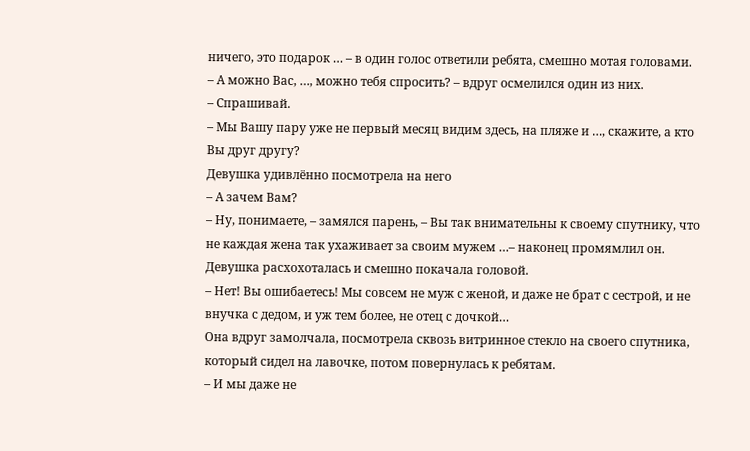ничего, это подарок … – в один голос ответили ребята, смешно мотая головами.
– А можно Вас, …, можно тебя спросить? – вдруг осмелился один из них.
– Спрашивай.
– Мы Вашу пару уже не первый месяц видим здесь, на пляже и …, скажите, а кто Вы друг другу?
Девушка удивлённо посмотрела на него
– А зачем Вам?
– Ну, понимаете, – замялся парень, – Вы так внимательны к своему спутнику, что не каждая жена так ухаживает за своим мужем …– наконец промямлил он.
Девушка расхохоталась и смешно покачала головой.
– Нет! Вы ошибаетесь! Мы совсем не муж с женой, и даже не брат с сестрой, и не внучка с дедом, и уж тем более, не отец с дочкой…
Она вдруг замолчала, посмотрела сквозь витринное стекло на своего спутника, который сидел на лавочке, потом повернулась к ребятам.
– И мы даже не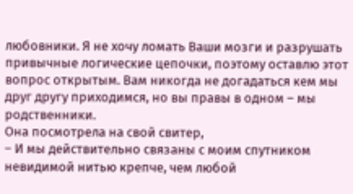любовники. Я не хочу ломать Ваши мозги и разрушать привычные логические цепочки, поэтому оставлю этот вопрос открытым. Вам никогда не догадаться кем мы друг другу приходимся, но вы правы в одном – мы родственники.
Она посмотрела на свой свитер,
– И мы действительно связаны с моим спутником невидимой нитью крепче, чем любой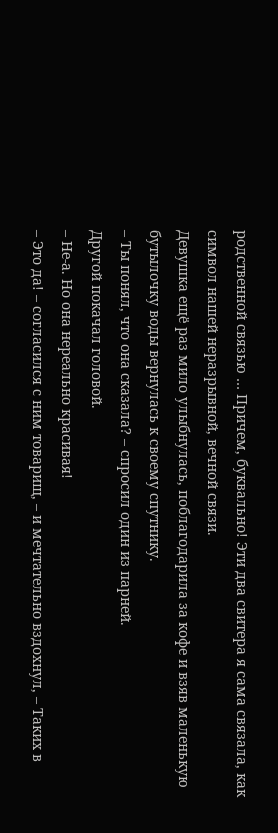родственной связью … Причем, буквально! Эти два свитера я сама связала, как символ нашей неразрывной, вечной связи.
Девушка ещё раз мило улыбнулась, поблагодарила за кофе и взяв маленькую бутылочку воды вернулась к своему спутнику.
– Ты понял, что она сказала? – спросил один из парней.
Другой покачал головой.
– Не-а. Но она нереально красивая!
– Это да! – согласился с ним товарищ, – и мечтательно вздохнул, – Таких в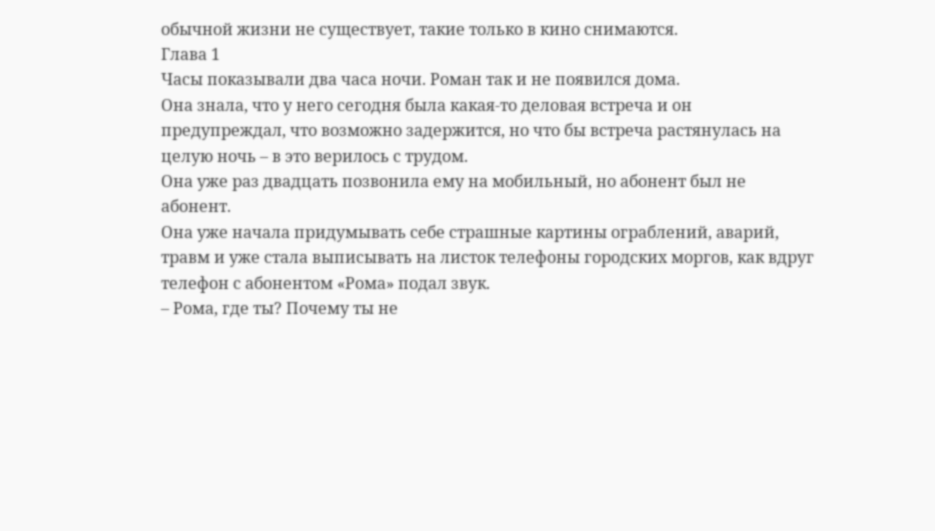обычной жизни не существует, такие только в кино снимаются.
Глава 1
Часы показывали два часа ночи. Роман так и не появился дома.
Она знала, что у него сегодня была какая-то деловая встреча и он предупреждал, что возможно задержится, но что бы встреча растянулась на целую ночь – в это верилось с трудом.
Она уже раз двадцать позвонила ему на мобильный, но абонент был не абонент.
Она уже начала придумывать себе страшные картины ограблений, аварий, травм и уже стала выписывать на листок телефоны городских моргов, как вдруг телефон с абонентом «Рома» подал звук.
– Рома, где ты? Почему ты не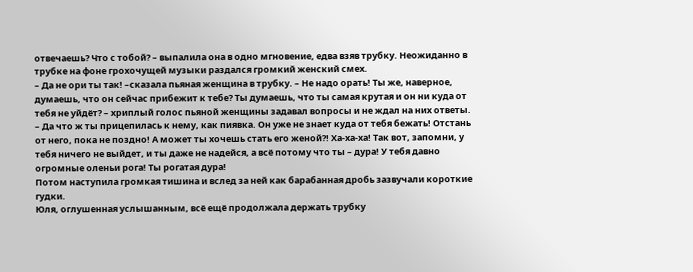отвечаешь? Что с тобой? – выпалила она в одно мгновение, едва взяв трубку. Неожиданно в трубке на фоне грохочущей музыки раздался громкий женский смех.
– Да не ори ты так! –сказала пьяная женщина в трубку. – Не надо орать! Ты же, наверное, думаешь, что он сейчас прибежит к тебе? Ты думаешь, что ты самая крутая и он ни куда от тебя не уйдёт? – хриплый голос пьяной женщины задавал вопросы и не ждал на них ответы.
– Да что ж ты прицепилась к нему, как пиявка. Он уже не знает куда от тебя бежать! Отстань от него, пока не поздно! А может ты хочешь стать его женой?! Ха-ха-ха! Так вот, запомни, у тебя ничего не выйдет, и ты даже не надейся, а всё потому что ты – дура! У тебя давно огромные оленьи рога! Ты рогатая дура!
Потом наступила громкая тишина и вслед за ней как барабанная дробь зазвучали короткие гудки.
Юля, оглушенная услышанным, всё ещё продолжала держать трубку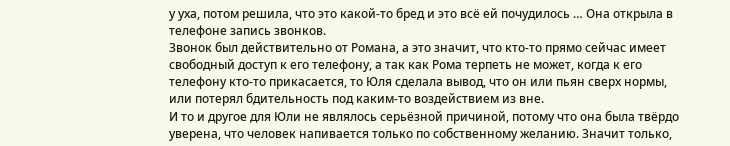у уха, потом решила, что это какой-то бред и это всё ей почудилось … Она открыла в телефоне запись звонков.
Звонок был действительно от Романа, а это значит, что кто-то прямо сейчас имеет свободный доступ к его телефону, а так как Рома терпеть не может, когда к его телефону кто-то прикасается, то Юля сделала вывод, что он или пьян сверх нормы, или потерял бдительность под каким-то воздействием из вне.
И то и другое для Юли не являлось серьёзной причиной, потому что она была твёрдо уверена, что человек напивается только по собственному желанию. Значит только,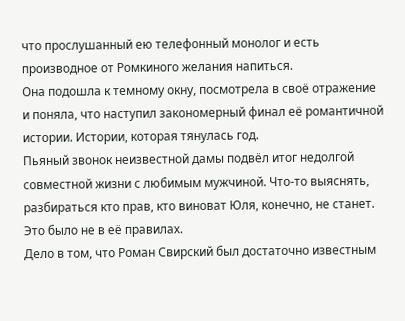что прослушанный ею телефонный монолог и есть производное от Ромкиного желания напиться.
Она подошла к темному окну, посмотрела в своё отражение и поняла, что наступил закономерный финал её романтичной истории. Истории, которая тянулась год.
Пьяный звонок неизвестной дамы подвёл итог недолгой совместной жизни с любимым мужчиной. Что-то выяснять, разбираться кто прав, кто виноват Юля, конечно, не станет. Это было не в её правилах.
Дело в том, что Роман Свирский был достаточно известным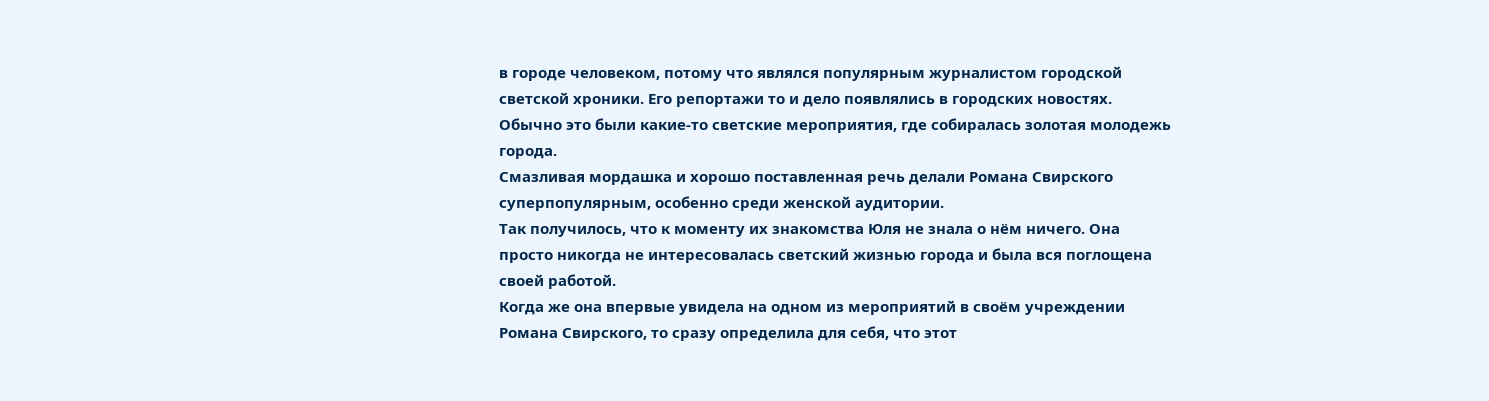в городе человеком, потому что являлся популярным журналистом городской светской хроники. Его репортажи то и дело появлялись в городских новостях. Обычно это были какие-то светские мероприятия, где собиралась золотая молодежь города.
Смазливая мордашка и хорошо поставленная речь делали Романа Свирского суперпопулярным, особенно среди женской аудитории.
Так получилось, что к моменту их знакомства Юля не знала о нём ничего. Она просто никогда не интересовалась светский жизнью города и была вся поглощена своей работой.
Когда же она впервые увидела на одном из мероприятий в своём учреждении Романа Свирского, то сразу определила для себя, что этот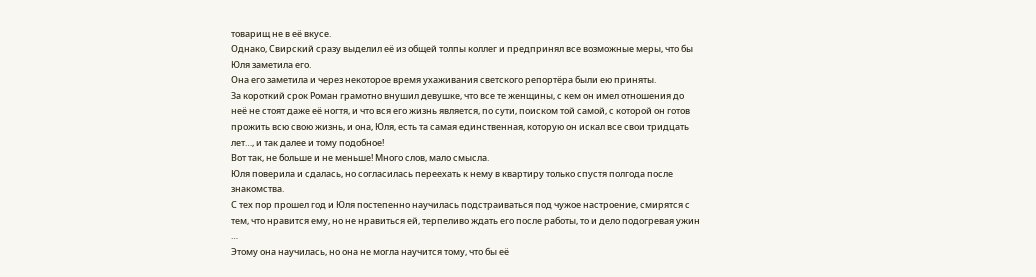товарищ не в её вкусе.
Однако, Свирский сразу выделил её из общей толпы коллег и предпринял все возможные меры, что бы Юля заметила его.
Она его заметила и через некоторое время ухаживания светского репортёра были ею приняты.
За короткий срок Роман грамотно внушил девушке, что все те женщины, с кем он имел отношения до неё не стоят даже её ногтя, и что вся его жизнь является, по сути, поиском той самой, с которой он готов прожить всю свою жизнь, и она, Юля, есть та самая единственная, которую он искал все свои тридцать лет…, и так далее и тому подобное!
Вот так, не больше и не меньше! Много слов, мало смысла.
Юля поверила и сдалась, но согласилась переехать к нему в квартиру только спустя полгода после знакомства.
С тех пор прошел год и Юля постепенно научилась подстраиваться под чужое настроение, смирятся с тем, что нравится ему, но не нравиться ей, терпеливо ждать его после работы, то и дело подогревая ужин …
Этому она научилась, но она не могла научится тому, что бы её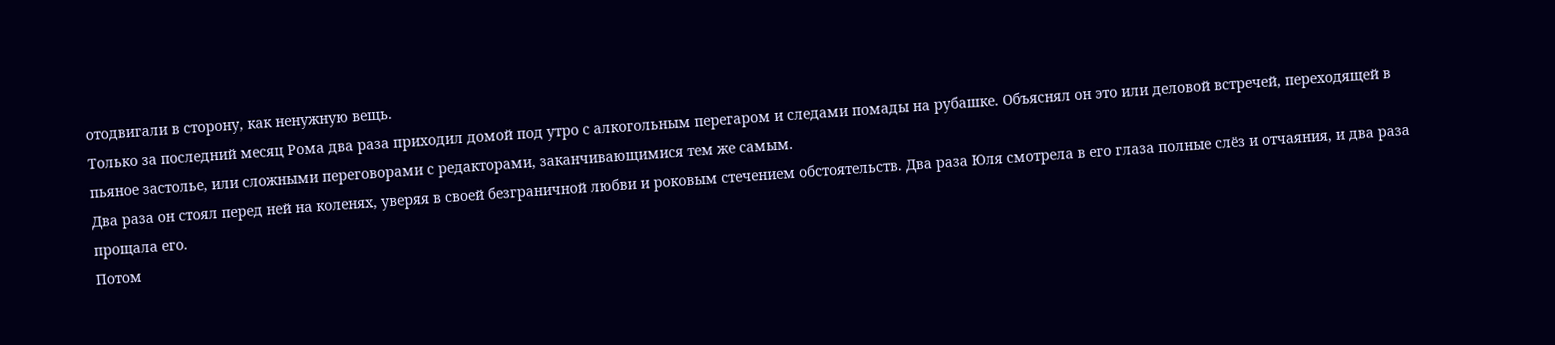отодвигали в сторону, как ненужную вещь.
Только за последний месяц Рома два раза приходил домой под утро с алкогольным перегаром и следами помады на рубашке. Объяснял он это или деловой встречей, переходящей в пьяное застолье, или сложными переговорами с редакторами, заканчивающимися тем же самым.
Два раза он стоял перед ней на коленях, уверяя в своей безграничной любви и роковым стечением обстоятельств. Два раза Юля смотрела в его глаза полные слёз и отчаяния, и два раза прощала его.
Потом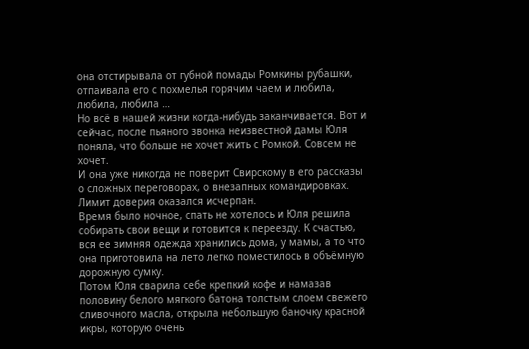она отстирывала от губной помады Ромкины рубашки, отпаивала его с похмелья горячим чаем и любила, любила, любила …
Но всё в нашей жизни когда-нибудь заканчивается. Вот и сейчас, после пьяного звонка неизвестной дамы Юля поняла, что больше не хочет жить с Ромкой. Совсем не хочет.
И она уже никогда не поверит Свирскому в его рассказы о сложных переговорах, о внезапных командировках. Лимит доверия оказался исчерпан.
Время было ночное, спать не хотелось и Юля решила собирать свои вещи и готовится к переезду. К счастью, вся ее зимняя одежда хранились дома, у мамы, а то что она приготовила на лето легко поместилось в объёмную дорожную сумку.
Потом Юля сварила себе крепкий кофе и намазав половину белого мягкого батона толстым слоем свежего сливочного масла, открыла небольшую баночку красной икры, которую очень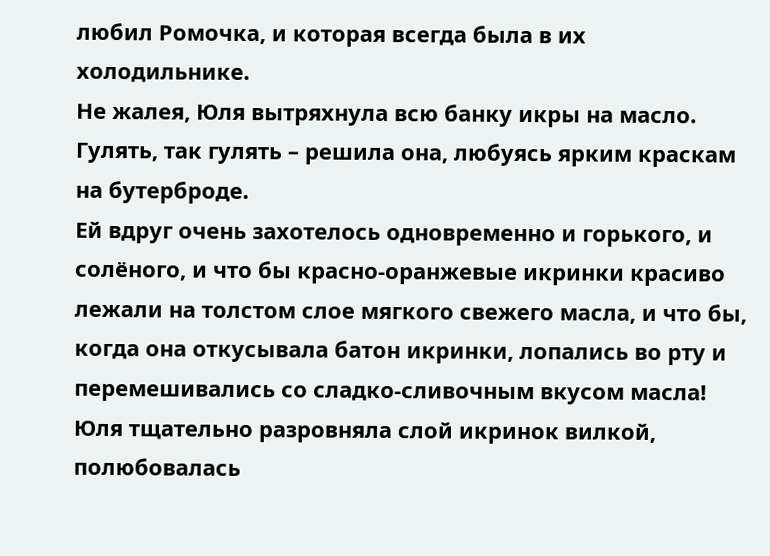любил Ромочка, и которая всегда была в их холодильнике.
Не жалея, Юля вытряхнула всю банку икры на масло. Гулять, так гулять – решила она, любуясь ярким краскам на бутерброде.
Ей вдруг очень захотелось одновременно и горького, и солёного, и что бы красно-оранжевые икринки красиво лежали на толстом слое мягкого свежего масла, и что бы, когда она откусывала батон икринки, лопались во рту и перемешивались со сладко-сливочным вкусом масла!
Юля тщательно разровняла слой икринок вилкой, полюбовалась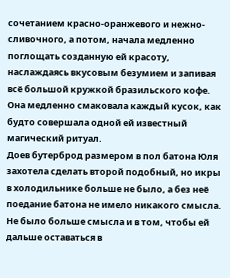сочетанием красно-оранжевого и нежно- сливочного, а потом, начала медленно поглощать созданную ей красоту, наслаждаясь вкусовым безумием и запивая всё большой кружкой бразильского кофе. Она медленно смаковала каждый кусок, как будто совершала одной ей известный магический ритуал.
Доев бутерброд размером в пол батона Юля захотела сделать второй подобный, но икры в холодильнике больше не было, а без неё поедание батона не имело никакого смысла.
Не было больше смысла и в том, чтобы ей дальше оставаться в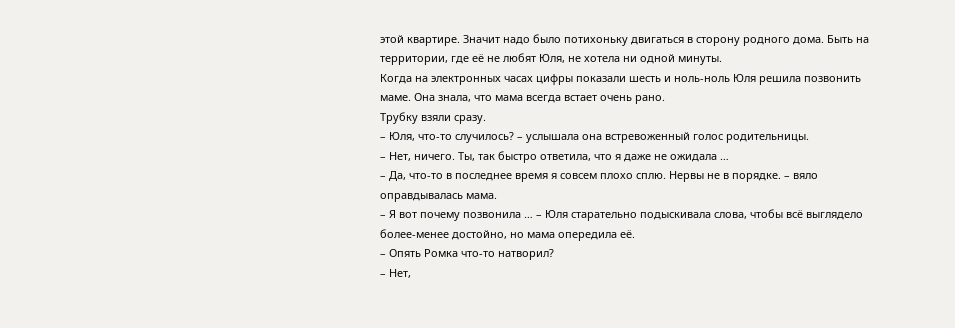этой квартире. Значит надо было потихоньку двигаться в сторону родного дома. Быть на территории, где её не любят Юля, не хотела ни одной минуты.
Когда на электронных часах цифры показали шесть и ноль-ноль Юля решила позвонить маме. Она знала, что мама всегда встает очень рано.
Трубку взяли сразу.
– Юля, что-то случилось? – услышала она встревоженный голос родительницы.
– Нет, ничего. Ты, так быстро ответила, что я даже не ожидала …
– Да, что-то в последнее время я совсем плохо сплю. Нервы не в порядке. – вяло оправдывалась мама.
– Я вот почему позвонила … – Юля старательно подыскивала слова, чтобы всё выглядело более-менее достойно, но мама опередила её.
– Опять Ромка что-то натворил?
– Нет,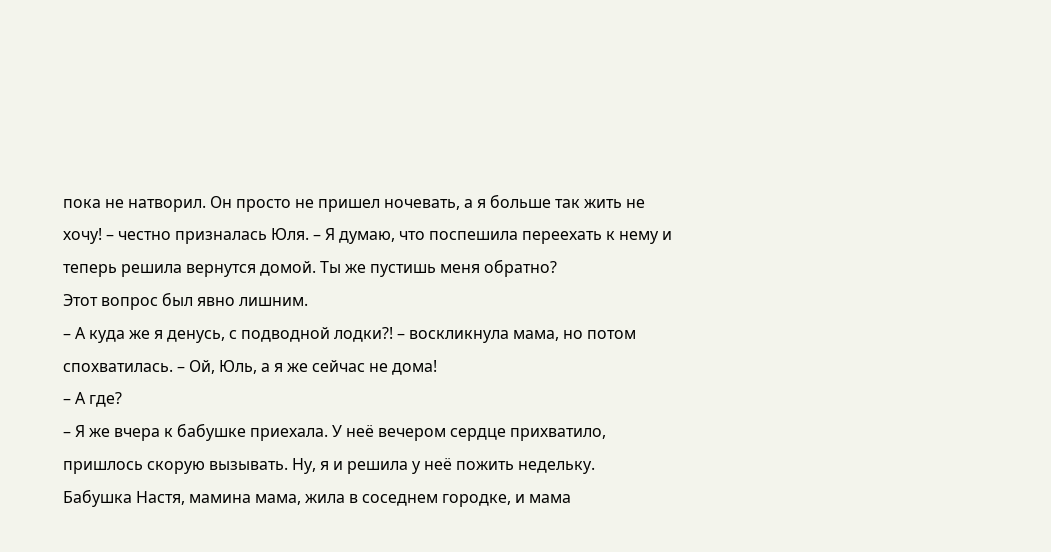пока не натворил. Он просто не пришел ночевать, а я больше так жить не хочу! – честно призналась Юля. – Я думаю, что поспешила переехать к нему и теперь решила вернутся домой. Ты же пустишь меня обратно?
Этот вопрос был явно лишним.
– А куда же я денусь, с подводной лодки?! – воскликнула мама, но потом спохватилась. – Ой, Юль, а я же сейчас не дома!
– А где?
– Я же вчера к бабушке приехала. У неё вечером сердце прихватило, пришлось скорую вызывать. Ну, я и решила у неё пожить недельку.
Бабушка Настя, мамина мама, жила в соседнем городке, и мама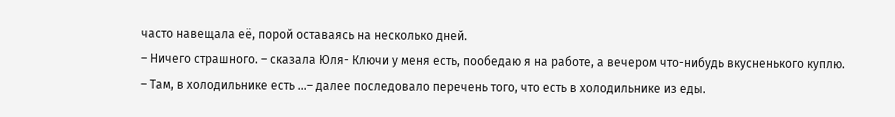часто навещала её, порой оставаясь на несколько дней.
– Ничего страшного. – сказала Юля- Ключи у меня есть, пообедаю я на работе, а вечером что-нибудь вкусненького куплю.
– Там, в холодильнике есть …– далее последовало перечень того, что есть в холодильнике из еды.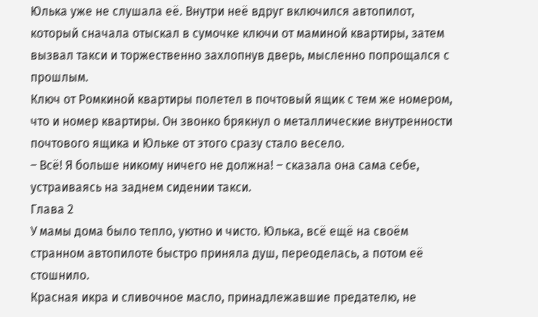Юлька уже не слушала её. Внутри неё вдруг включился автопилот, который сначала отыскал в сумочке ключи от маминой квартиры, затем вызвал такси и торжественно захлопнув дверь, мысленно попрощался с прошлым.
Ключ от Ромкиной квартиры полетел в почтовый ящик с тем же номером, что и номер квартиры. Он звонко брякнул о металлические внутренности почтового ящика и Юльке от этого сразу стало весело.
– Всё! Я больше никому ничего не должна! – сказала она сама себе, устраиваясь на заднем сидении такси.
Глава 2
У мамы дома было тепло, уютно и чисто. Юлька, всё ещё на своём странном автопилоте быстро приняла душ, переоделась, а потом её стошнило.
Красная икра и сливочное масло, принадлежавшие предателю, не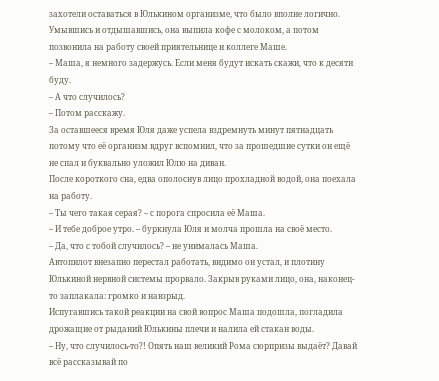захотели оставаться в Юлькином организме, что было вполне логично.
Умывшись и отдышавшись, она выпила кофе с молоком, а потом позвонила на работу своей приятельнице и коллеге Маше.
– Маша, я немного задержусь. Если меня будут искать скажи, что к десяти буду.
– А что случилось?
– Потом расскажу.
За оставшееся время Юля даже успела вздремнуть минут пятнадцать потому что её организм вдруг вспомнил, что за прошедшие сутки он ещё не спал и буквально уложил Юлю на диван.
После короткого сна, едва ополоснув лицо прохладной водой, она поехала на работу.
– Ты чего такая серая? – с порога спросила её Маша.
– И тебе доброе утро. – буркнула Юля и молча прошла на своё место.
– Да, что с тобой случилось? – не унималась Маша.
Автопилот внезапно перестал работать, видимо он устал, и плотину Юлькиной нервной системы прорвало. Закрыв руками лицо, она, наконец-то заплакала: громко и навзрыд.
Испугавшись такой реакции на свой вопрос Маша подошла, погладила дрожащие от рыданий Юлькины плечи и налила ей стакан воды.
– Ну, что случилось-то?! Опять наш великий Рома сюрпризы выдаёт? Давай всё рассказывай по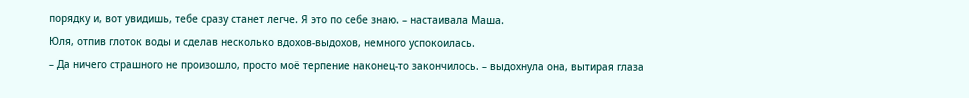порядку и, вот увидишь, тебе сразу станет легче. Я это по себе знаю. – настаивала Маша.
Юля, отпив глоток воды и сделав несколько вдохов-выдохов, немного успокоилась.
– Да ничего страшного не произошло, просто моё терпение наконец-то закончилось. – выдохнула она, вытирая глаза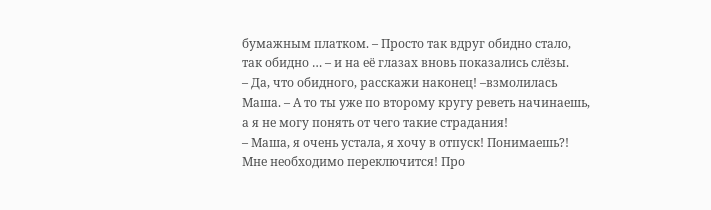бумажным платком. – Просто так вдруг обидно стало, так обидно … – и на её глазах вновь показались слёзы.
– Да, что обидного, расскажи наконец! –взмолилась Маша. – А то ты уже по второму кругу реветь начинаешь, а я не могу понять от чего такие страдания!
– Маша, я очень устала, я хочу в отпуск! Понимаешь?! Мне необходимо переключится! Про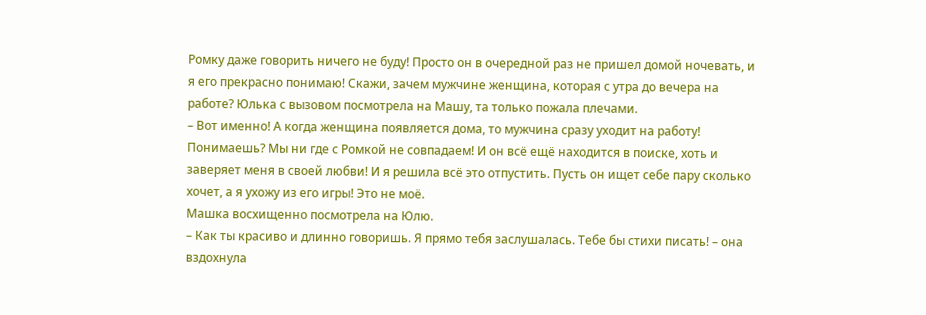Ромку даже говорить ничего не буду! Просто он в очередной раз не пришел домой ночевать, и я его прекрасно понимаю! Скажи, зачем мужчине женщина, которая с утра до вечера на работе? Юлька с вызовом посмотрела на Машу, та только пожала плечами.
– Вот именно! А когда женщина появляется дома, то мужчина сразу уходит на работу! Понимаешь? Мы ни где с Ромкой не совпадаем! И он всё ещё находится в поиске, хоть и заверяет меня в своей любви! И я решила всё это отпустить. Пусть он ищет себе пару сколько хочет, а я ухожу из его игры! Это не моё.
Машка восхищенно посмотрела на Юлю.
– Как ты красиво и длинно говоришь. Я прямо тебя заслушалась. Тебе бы стихи писать! – она вздохнула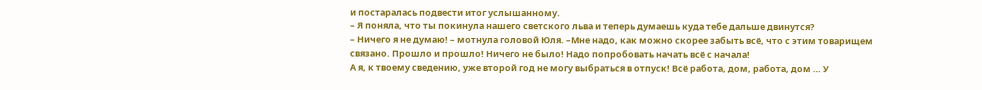и постаралась подвести итог услышанному.
– Я поняла, что ты покинула нашего светского льва и теперь думаешь куда тебе дальше двинутся?
– Ничего я не думаю! – мотнула головой Юля. –Мне надо, как можно скорее забыть всё, что с этим товарищем связано. Прошло и прошло! Ничего не было! Надо попробовать начать всё с начала!
А я, к твоему сведению, уже второй год не могу выбраться в отпуск! Всё работа, дом, работа, дом … У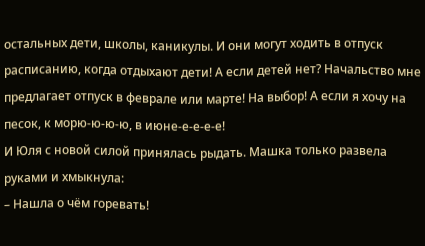остальных дети, школы, каникулы. И они могут ходить в отпуск расписанию, когда отдыхают дети! А если детей нет? Начальство мне предлагает отпуск в феврале или марте! На выбор! А если я хочу на песок, к морю-ю-ю-ю, в июне-е-е-е-е!
И Юля с новой силой принялась рыдать. Машка только развела руками и хмыкнула:
– Нашла о чём горевать!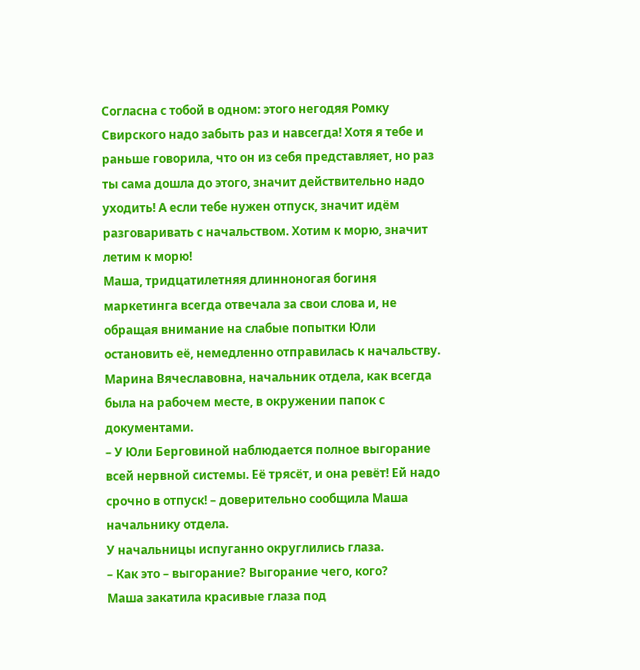Согласна с тобой в одном: этого негодяя Ромку Свирского надо забыть раз и навсегда! Хотя я тебе и раньше говорила, что он из себя представляет, но раз ты сама дошла до этого, значит действительно надо уходить! А если тебе нужен отпуск, значит идём разговаривать с начальством. Хотим к морю, значит летим к морю!
Маша, тридцатилетняя длинноногая богиня маркетинга всегда отвечала за свои слова и, не обращая внимание на слабые попытки Юли остановить её, немедленно отправилась к начальству.
Марина Вячеславовна, начальник отдела, как всегда была на рабочем месте, в окружении папок с документами.
– У Юли Берговиной наблюдается полное выгорание всей нервной системы. Её трясёт, и она ревёт! Ей надо срочно в отпуск! – доверительно сообщила Маша начальнику отдела.
У начальницы испуганно округлились глаза.
– Как это – выгорание? Выгорание чего, кого?
Маша закатила красивые глаза под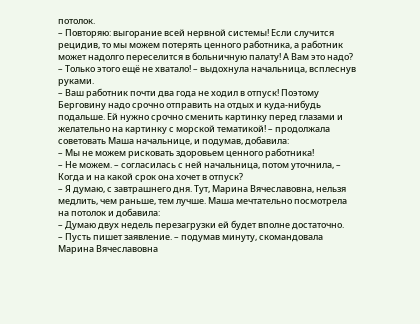потолок.
– Повторяю: выгорание всей нервной системы! Если случится рецидив, то мы можем потерять ценного работника, а работник может надолго переселится в больничную палату! А Вам это надо?
– Только этого ещё не хватало! – выдохнула начальница, всплеснув руками.
– Ваш работник почти два года не ходил в отпуск! Поэтому Берговину надо срочно отправить на отдых и куда-нибудь подальше. Ей нужно срочно сменить картинку перед глазами и желательно на картинку с морской тематикой! – продолжала советовать Маша начальнице, и подумав, добавила:
– Мы не можем рисковать здоровьем ценного работника!
– Не можем. – согласилась с ней начальница, потом уточнила, – Когда и на какой срок она хочет в отпуск?
– Я думаю, с завтрашнего дня. Тут, Марина Вячеславовна, нельзя медлить, чем раньше, тем лучше. Маша мечтательно посмотрела на потолок и добавила:
– Думаю двух недель перезагрузки ей будет вполне достаточно.
– Пусть пишет заявление. – подумав минуту, скомандовала Марина Вячеславовна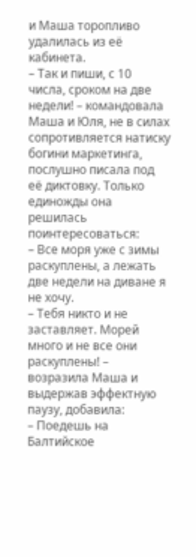и Маша торопливо удалилась из её кабинета.
– Так и пиши, с 10 числа, сроком на две недели! – командовала Маша и Юля, не в силах сопротивляется натиску богини маркетинга, послушно писала под её диктовку. Только единожды она решилась поинтересоваться:
– Все моря уже с зимы раскуплены, а лежать две недели на диване я не хочу.
– Тебя никто и не заставляет. Морей много и не все они раскуплены! – возразила Маша и выдержав эффектную паузу, добавила:
– Поедешь на Балтийское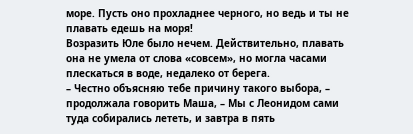море. Пусть оно прохладнее черного, но ведь и ты не плавать едешь на моря!
Возразить Юле было нечем. Действительно, плавать она не умела от слова «совсем», но могла часами плескаться в воде, недалеко от берега.
– Честно объясняю тебе причину такого выбора, – продолжала говорить Маша, – Мы с Леонидом сами туда собирались лететь, и завтра в пять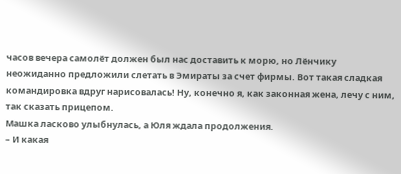часов вечера самолёт должен был нас доставить к морю, но Лёнчику неожиданно предложили слетать в Эмираты за счет фирмы. Вот такая сладкая командировка вдруг нарисовалась! Ну, конечно я, как законная жена, лечу с ним, так сказать прицепом.
Машка ласково улыбнулась, а Юля ждала продолжения.
– И какая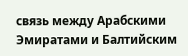связь между Арабскими Эмиратами и Балтийским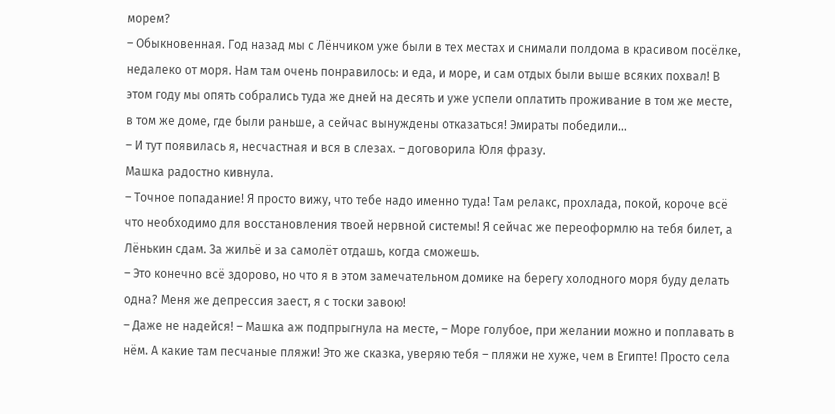морем?
– Обыкновенная. Год назад мы с Лёнчиком уже были в тех местах и снимали полдома в красивом посёлке, недалеко от моря. Нам там очень понравилось: и еда, и море, и сам отдых были выше всяких похвал! В этом году мы опять собрались туда же дней на десять и уже успели оплатить проживание в том же месте, в том же доме, где были раньше, а сейчас вынуждены отказаться! Эмираты победили…
– И тут появилась я, несчастная и вся в слезах. – договорила Юля фразу.
Машка радостно кивнула.
– Точное попадание! Я просто вижу, что тебе надо именно туда! Там релакс, прохлада, покой, короче всё что необходимо для восстановления твоей нервной системы! Я сейчас же переоформлю на тебя билет, а Лёнькин сдам. За жильё и за самолёт отдашь, когда сможешь.
– Это конечно всё здорово, но что я в этом замечательном домике на берегу холодного моря буду делать одна? Меня же депрессия заест, я с тоски завою!
– Даже не надейся! – Машка аж подпрыгнула на месте, – Море голубое, при желании можно и поплавать в нём. А какие там песчаные пляжи! Это же сказка, уверяю тебя – пляжи не хуже, чем в Египте! Просто села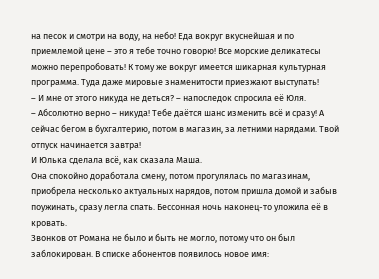на песок и смотри на воду, на небо! Еда вокруг вкуснейшая и по приемлемой цене – это я тебе точно говорю! Все морские деликатесы можно перепробовать! К тому же вокруг имеется шикарная культурная программа. Туда даже мировые знаменитости приезжают выступать!
– И мне от этого никуда не деться? – напоследок спросила её Юля.
– Абсолютно верно – никуда! Тебе даётся шанс изменить всё и сразу! А сейчас бегом в бухгалтерию, потом в магазин, за летними нарядами. Твой отпуск начинается завтра!
И Юлька сделала всё, как сказала Маша.
Она спокойно доработала смену, потом прогулялась по магазинам, приобрела несколько актуальных нарядов, потом пришла домой и забыв поужинать, сразу легла спать. Бессонная ночь наконец-то уложила её в кровать.
Звонков от Романа не было и быть не могло, потому что он был заблокирован. В списке абонентов появилось новое имя: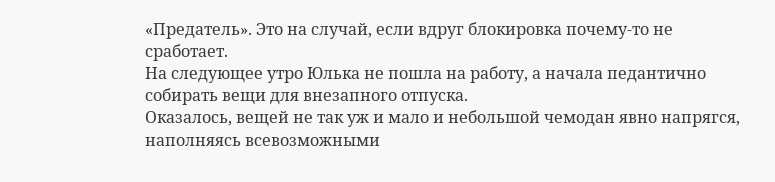«Предатель». Это на случай, если вдруг блокировка почему-то не сработает.
На следующее утро Юлька не пошла на работу, а начала педантично собирать вещи для внезапного отпуска.
Оказалось, вещей не так уж и мало и небольшой чемодан явно напрягся, наполняясь всевозможными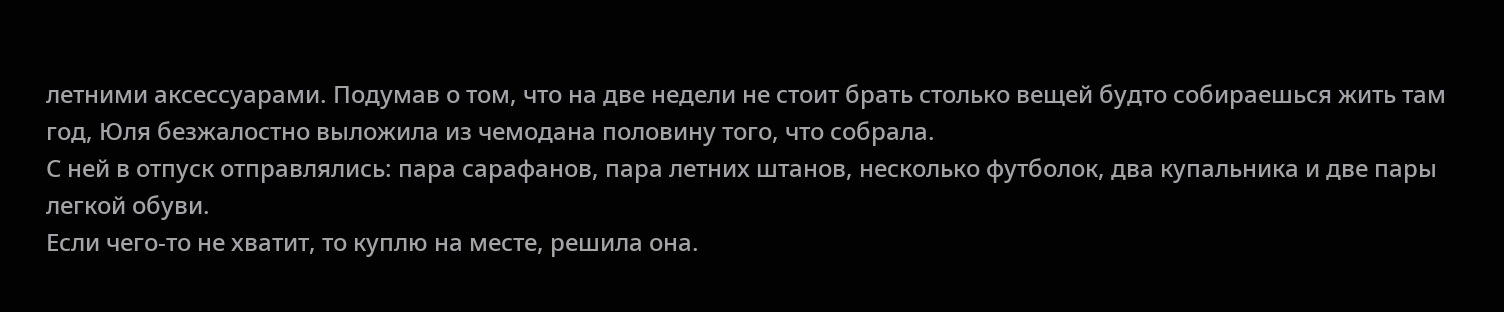летними аксессуарами. Подумав о том, что на две недели не стоит брать столько вещей будто собираешься жить там год, Юля безжалостно выложила из чемодана половину того, что собрала.
С ней в отпуск отправлялись: пара сарафанов, пара летних штанов, несколько футболок, два купальника и две пары легкой обуви.
Если чего-то не хватит, то куплю на месте, решила она.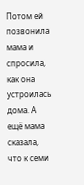Потом ей позвонила мама и спросила, как она устроилась дома. А ещё мама сказала, что к семи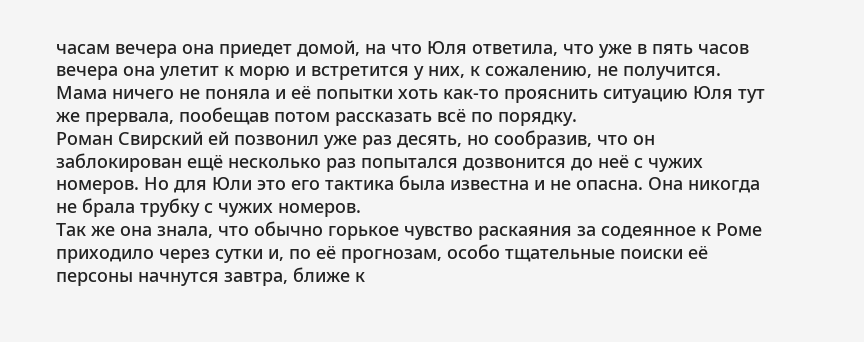часам вечера она приедет домой, на что Юля ответила, что уже в пять часов вечера она улетит к морю и встретится у них, к сожалению, не получится.
Мама ничего не поняла и её попытки хоть как-то прояснить ситуацию Юля тут же прервала, пообещав потом рассказать всё по порядку.
Роман Свирский ей позвонил уже раз десять, но сообразив, что он заблокирован ещё несколько раз попытался дозвонится до неё с чужих номеров. Но для Юли это его тактика была известна и не опасна. Она никогда не брала трубку с чужих номеров.
Так же она знала, что обычно горькое чувство раскаяния за содеянное к Роме приходило через сутки и, по её прогнозам, особо тщательные поиски её персоны начнутся завтра, ближе к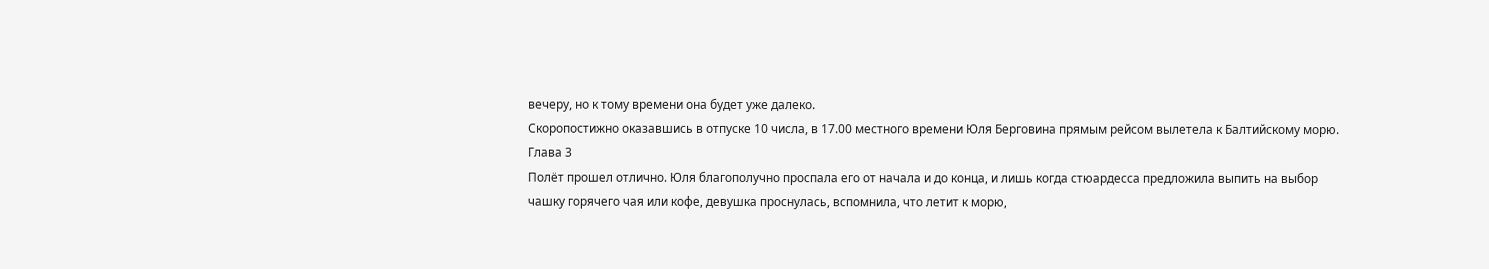вечеру, но к тому времени она будет уже далеко.
Скоропостижно оказавшись в отпуске 10 числа, в 17.00 местного времени Юля Берговина прямым рейсом вылетела к Балтийскому морю.
Глава 3
Полёт прошел отлично. Юля благополучно проспала его от начала и до конца, и лишь когда стюардесса предложила выпить на выбор чашку горячего чая или кофе, девушка проснулась, вспомнила, что летит к морю,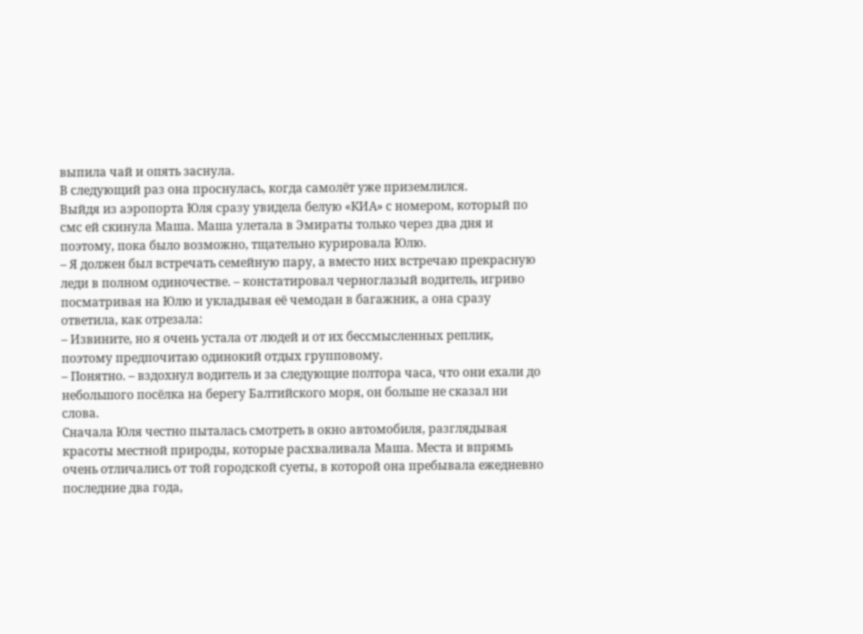выпила чай и опять заснула.
В следующий раз она проснулась, когда самолёт уже приземлился.
Выйдя из аэропорта Юля сразу увидела белую «КИА» с номером, который по смс ей скинула Маша. Маша улетала в Эмираты только через два дня и поэтому, пока было возможно, тщательно курировала Юлю.
– Я должен был встречать семейную пару, а вместо них встречаю прекрасную леди в полном одиночестве. – констатировал черноглазый водитель, игриво посматривая на Юлю и укладывая её чемодан в багажник, а она сразу ответила, как отрезала:
– Извините, но я очень устала от людей и от их бессмысленных реплик, поэтому предпочитаю одинокий отдых групповому.
– Понятно. – вздохнул водитель и за следующие полтора часа, что они ехали до небольшого посёлка на берегу Балтийского моря, он больше не сказал ни слова.
Сначала Юля честно пыталась смотреть в окно автомобиля, разглядывая красоты местной природы, которые расхваливала Маша. Места и впрямь очень отличались от той городской суеты, в которой она пребывала ежедневно последние два года,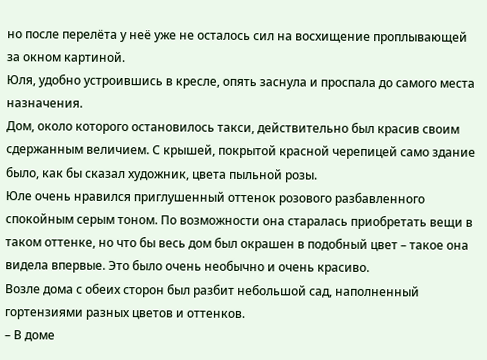но после перелёта у неё уже не осталось сил на восхищение проплывающей за окном картиной.
Юля, удобно устроившись в кресле, опять заснула и проспала до самого места назначения.
Дом, около которого остановилось такси, действительно был красив своим сдержанным величием. С крышей, покрытой красной черепицей само здание было, как бы сказал художник, цвета пыльной розы.
Юле очень нравился приглушенный оттенок розового разбавленного спокойным серым тоном. По возможности она старалась приобретать вещи в таком оттенке, но что бы весь дом был окрашен в подобный цвет – такое она видела впервые. Это было очень необычно и очень красиво.
Возле дома с обеих сторон был разбит небольшой сад, наполненный гортензиями разных цветов и оттенков.
– В доме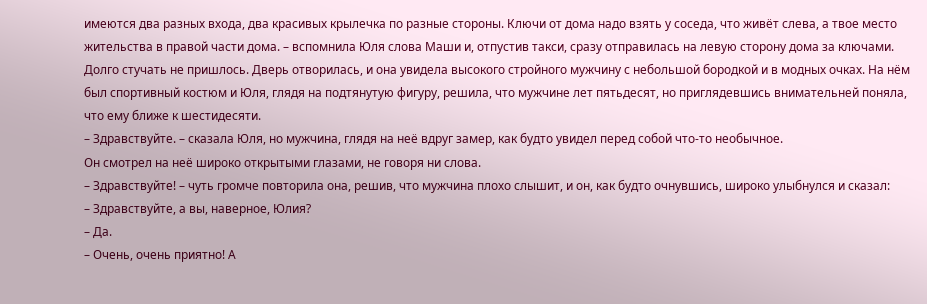имеются два разных входа, два красивых крылечка по разные стороны. Ключи от дома надо взять у соседа, что живёт слева, а твое место жительства в правой части дома. – вспомнила Юля слова Маши и, отпустив такси, сразу отправилась на левую сторону дома за ключами.
Долго стучать не пришлось. Дверь отворилась, и она увидела высокого стройного мужчину с небольшой бородкой и в модных очках. На нём был спортивный костюм и Юля, глядя на подтянутую фигуру, решила, что мужчине лет пятьдесят, но приглядевшись внимательней поняла, что ему ближе к шестидесяти.
– Здравствуйте. – сказала Юля, но мужчина, глядя на неё вдруг замер, как будто увидел перед собой что-то необычное.
Он смотрел на неё широко открытыми глазами, не говоря ни слова.
– Здравствуйте! – чуть громче повторила она, решив, что мужчина плохо слышит, и он, как будто очнувшись, широко улыбнулся и сказал:
– Здравствуйте, а вы, наверное, Юлия?
– Да.
– Очень, очень приятно! А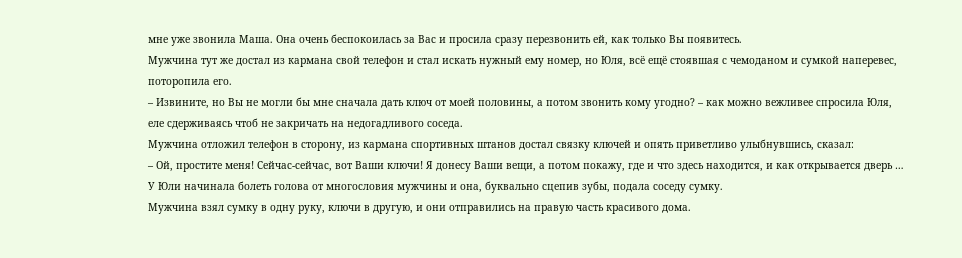мне уже звонила Маша. Она очень беспокоилась за Вас и просила сразу перезвонить ей, как только Вы появитесь.
Мужчина тут же достал из кармана свой телефон и стал искать нужный ему номер, но Юля, всё ещё стоявшая с чемоданом и сумкой наперевес, поторопила его.
– Извините, но Вы не могли бы мне сначала дать ключ от моей половины, а потом звонить кому угодно? – как можно вежливее спросила Юля, еле сдерживаясь чтоб не закричать на недогадливого соседа.
Мужчина отложил телефон в сторону, из кармана спортивных штанов достал связку ключей и опять приветливо улыбнувшись, сказал:
– Ой, простите меня! Сейчас-сейчас, вот Ваши ключи! Я донесу Ваши вещи, а потом покажу, где и что здесь находится, и как открывается дверь …
У Юли начинала болеть голова от многословия мужчины и она, буквально сцепив зубы, подала соседу сумку.
Мужчина взял сумку в одну руку, ключи в другую, и они отправились на правую часть красивого дома.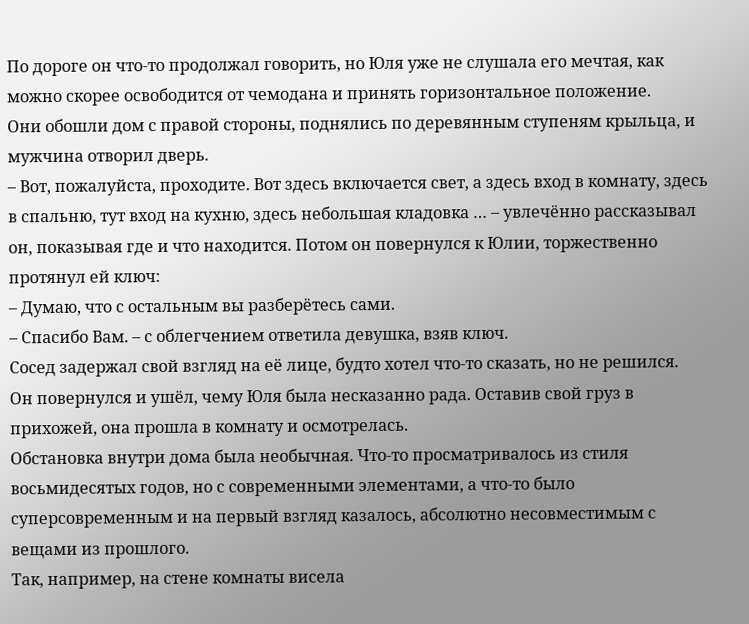По дороге он что-то продолжал говорить, но Юля уже не слушала его мечтая, как можно скорее освободится от чемодана и принять горизонтальное положение.
Они обошли дом с правой стороны, поднялись по деревянным ступеням крыльца, и мужчина отворил дверь.
– Вот, пожалуйста, проходите. Вот здесь включается свет, а здесь вход в комнату, здесь в спальню, тут вход на кухню, здесь небольшая кладовка … – увлечённо рассказывал он, показывая где и что находится. Потом он повернулся к Юлии, торжественно протянул ей ключ:
– Думаю, что с остальным вы разберётесь сами.
– Спасибо Вам. – с облегчением ответила девушка, взяв ключ.
Сосед задержал свой взгляд на её лице, будто хотел что-то сказать, но не решился.
Он повернулся и ушёл, чему Юля была несказанно рада. Оставив свой груз в прихожей, она прошла в комнату и осмотрелась.
Обстановка внутри дома была необычная. Что-то просматривалось из стиля восьмидесятых годов, но с современными элементами, а что-то было суперсовременным и на первый взгляд казалось, абсолютно несовместимым с вещами из прошлого.
Так, например, на стене комнаты висела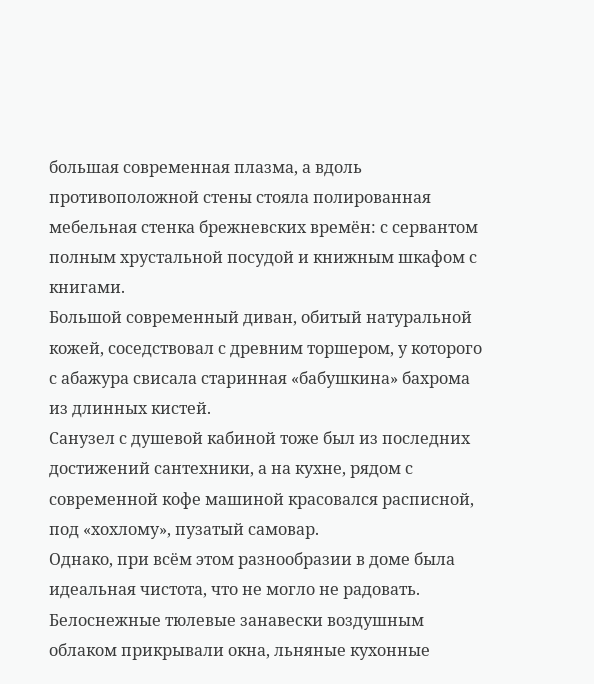большая современная плазма, а вдоль противоположной стены стояла полированная мебельная стенка брежневских времён: с сервантом полным хрустальной посудой и книжным шкафом с книгами.
Большой современный диван, обитый натуральной кожей, соседствовал с древним торшером, у которого с абажура свисала старинная «бабушкина» бахрома из длинных кистей.
Санузел с душевой кабиной тоже был из последних достижений сантехники, а на кухне, рядом с современной кофе машиной красовался расписной, под «хохлому», пузатый самовар.
Однако, при всём этом разнообразии в доме была идеальная чистота, что не могло не радовать. Белоснежные тюлевые занавески воздушным облаком прикрывали окна, льняные кухонные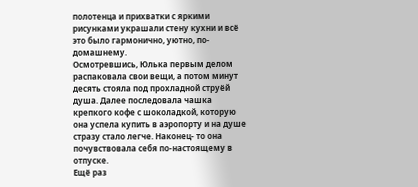полотенца и прихватки с яркими рисунками украшали стену кухни и всё это было гармонично, уютно, по-домашнему.
Осмотревшись, Юлька первым делом распаковала свои вещи, а потом минут десять стояла под прохладной струёй душа. Далее последовала чашка крепкого кофе с шоколадкой, которую она успела купить в аэропорту и на душе стразу стало легче. Наконец- то она почувствовала себя по-настоящему в отпуске.
Ещё раз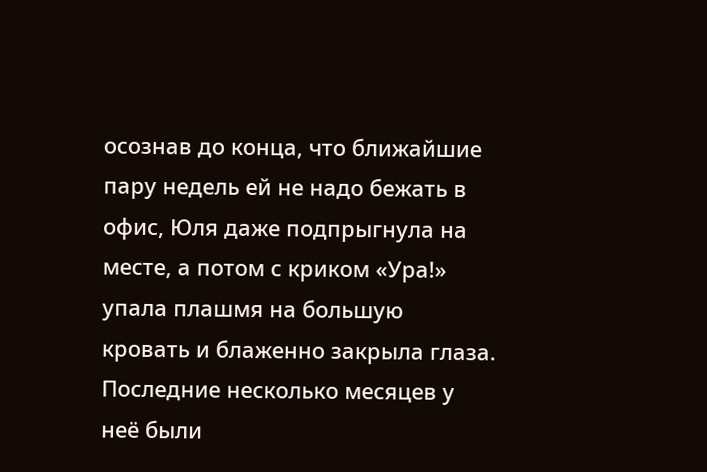осознав до конца, что ближайшие пару недель ей не надо бежать в офис, Юля даже подпрыгнула на месте, а потом с криком «Ура!» упала плашмя на большую кровать и блаженно закрыла глаза.
Последние несколько месяцев у неё были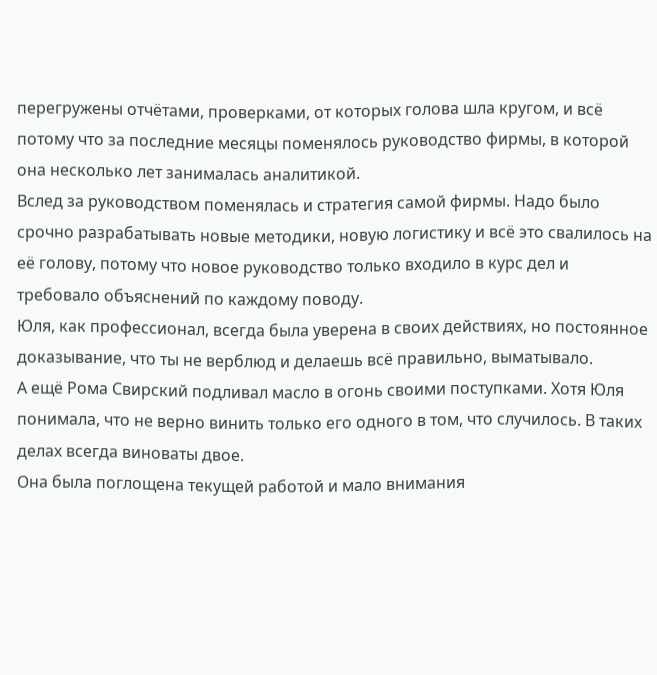перегружены отчётами, проверками, от которых голова шла кругом, и всё потому что за последние месяцы поменялось руководство фирмы, в которой она несколько лет занималась аналитикой.
Вслед за руководством поменялась и стратегия самой фирмы. Надо было срочно разрабатывать новые методики, новую логистику и всё это свалилось на её голову, потому что новое руководство только входило в курс дел и требовало объяснений по каждому поводу.
Юля, как профессионал, всегда была уверена в своих действиях, но постоянное доказывание, что ты не верблюд и делаешь всё правильно, выматывало.
А ещё Рома Свирский подливал масло в огонь своими поступками. Хотя Юля понимала, что не верно винить только его одного в том, что случилось. В таких делах всегда виноваты двое.
Она была поглощена текущей работой и мало внимания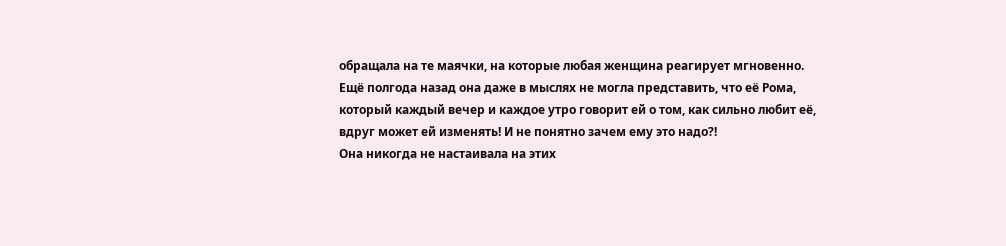обращала на те маячки, на которые любая женщина реагирует мгновенно.
Ещё полгода назад она даже в мыслях не могла представить, что её Рома, который каждый вечер и каждое утро говорит ей о том, как сильно любит её, вдруг может ей изменять! И не понятно зачем ему это надо?!
Она никогда не настаивала на этих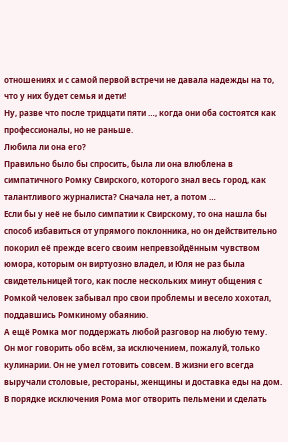отношениях и с самой первой встречи не давала надежды на то, что у них будет семья и дети!
Ну, разве что после тридцати пяти …, когда они оба состоятся как профессионалы, но не раньше.
Любила ли она его?
Правильно было бы спросить, была ли она влюблена в симпатичного Ромку Свирского, которого знал весь город, как талантливого журналиста? Сначала нет, а потом …
Если бы у неё не было симпатии к Свирскому, то она нашла бы способ избавиться от упрямого поклонника, но он действительно покорил её прежде всего своим непревзойдённым чувством юмора, которым он виртуозно владел, и Юля не раз была свидетельницей того, как после нескольких минут общения с Ромкой человек забывал про свои проблемы и весело хохотал, поддавшись Ромкиному обаянию.
А ещё Ромка мог поддержать любой разговор на любую тему.
Он мог говорить обо всём, за исключением, пожалуй, только кулинарии. Он не умел готовить совсем. В жизни его всегда выручали столовые, рестораны, женщины и доставка еды на дом. В порядке исключения Рома мог отворить пельмени и сделать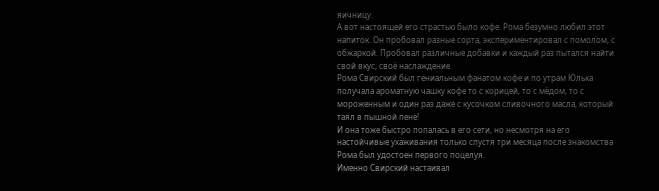яичницу.
А вот настоящей его страстью было кофе. Рома безумно любил этот напиток. Он пробовал разные сорта, экспериментировал с помолом, с обжаркой. Пробовал различные добавки и каждый раз пытался найти свой вкус, своё наслаждение.
Рома Свирский был гениальным фанатом кофе и по утрам Юлька получала ароматную чашку кофе то с корицей, то с мёдом, то с мороженным и один раз даже с кусочком сливочного масла, который таял в пышной пене!
И она тоже быстро попалась в его сети, но несмотря на его настойчивые ухаживания только спустя три месяца после знакомства Рома был удостоен первого поцелуя.
Именно Свирский настаивал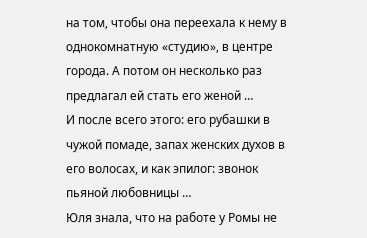на том, чтобы она переехала к нему в однокомнатную «студию», в центре города. А потом он несколько раз предлагал ей стать его женой …
И после всего этого: его рубашки в чужой помаде, запах женских духов в его волосах, и как эпилог: звонок пьяной любовницы …
Юля знала, что на работе у Ромы не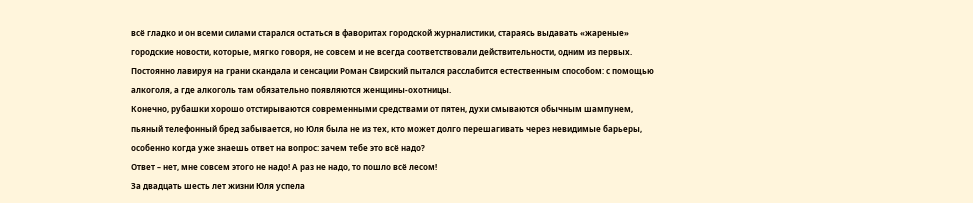всё гладко и он всеми силами старался остаться в фаворитах городской журналистики, стараясь выдавать «жареные» городские новости, которые, мягко говоря, не совсем и не всегда соответствовали действительности, одним из первых.
Постоянно лавируя на грани скандала и сенсации Роман Свирский пытался расслабится естественным способом: с помощью алкоголя, а где алкоголь там обязательно появляются женщины-охотницы.
Конечно, рубашки хорошо отстирываются современными средствами от пятен, духи смываются обычным шампунем, пьяный телефонный бред забывается, но Юля была не из тех, кто может долго перешагивать через невидимые барьеры, особенно когда уже знаешь ответ на вопрос: зачем тебе это всё надо?
Ответ – нет, мне совсем этого не надо! А раз не надо, то пошло всё лесом!
За двадцать шесть лет жизни Юля успела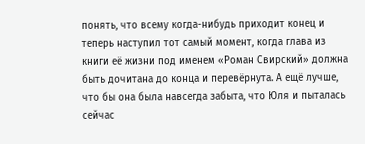понять, что всему когда-нибудь приходит конец и теперь наступил тот самый момент, когда глава из книги её жизни под именем «Роман Свирский» должна быть дочитана до конца и перевёрнута. А ещё лучше, что бы она была навсегда забыта, что Юля и пыталась сейчас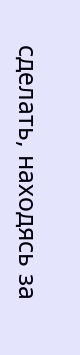сделать, находясь за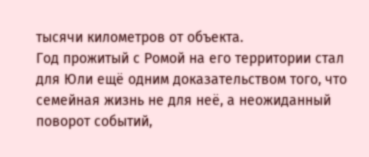тысячи километров от объекта.
Год прожитый с Ромой на его территории стал для Юли ещё одним доказательством того, что семейная жизнь не для неё, а неожиданный поворот событий,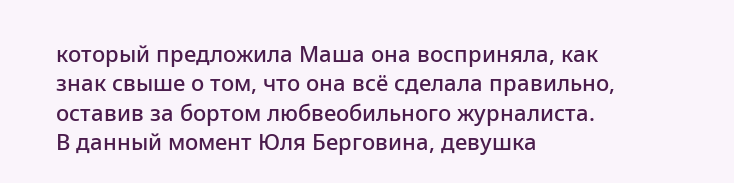который предложила Маша она восприняла, как знак свыше о том, что она всё сделала правильно, оставив за бортом любвеобильного журналиста.
В данный момент Юля Берговина, девушка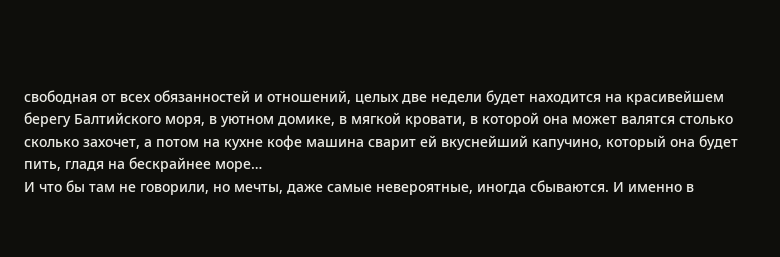свободная от всех обязанностей и отношений, целых две недели будет находится на красивейшем берегу Балтийского моря, в уютном домике, в мягкой кровати, в которой она может валятся столько сколько захочет, а потом на кухне кофе машина сварит ей вкуснейший капучино, который она будет пить, гладя на бескрайнее море…
И что бы там не говорили, но мечты, даже самые невероятные, иногда сбываются. И именно в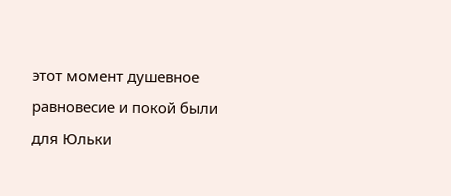этот момент душевное равновесие и покой были для Юльки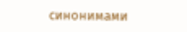синонимами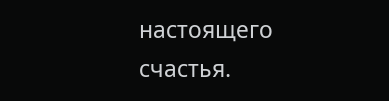настоящего счастья.